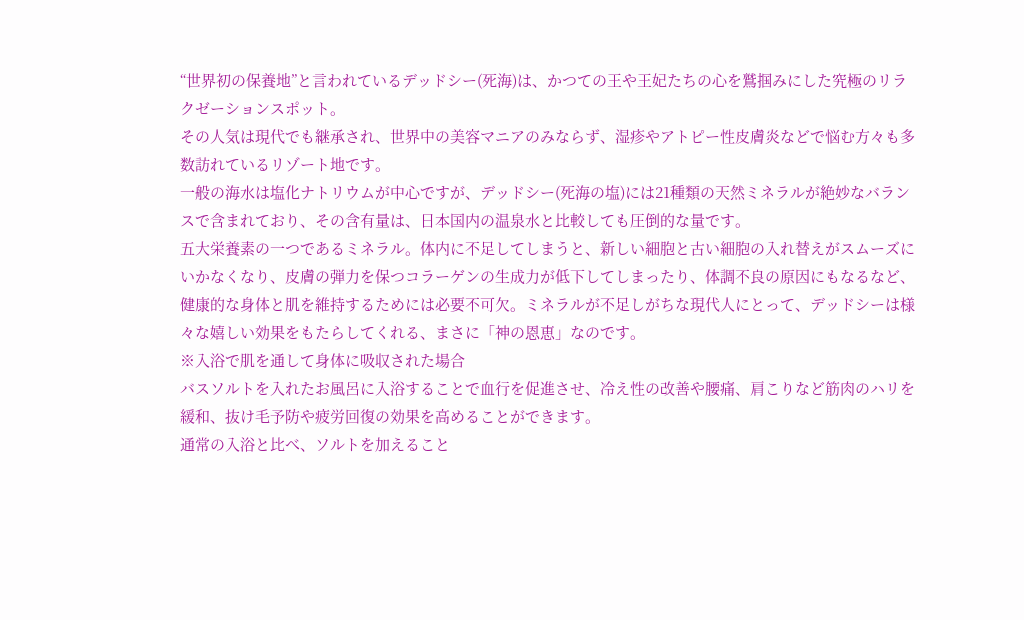“世界初の保養地”と言われているデッドシー(死海)は、かつての王や王妃たちの心を鷲掴みにした究極のリラクゼーションスポット。
その人気は現代でも継承され、世界中の美容マニアのみならず、湿疹やアトピー性皮膚炎などで悩む方々も多数訪れているリゾート地です。
一般の海水は塩化ナトリウムが中心ですが、デッドシー(死海の塩)には21種類の天然ミネラルが絶妙なバランスで含まれており、その含有量は、日本国内の温泉水と比較しても圧倒的な量です。
五大栄養素の一つであるミネラル。体内に不足してしまうと、新しい細胞と古い細胞の入れ替えがスムーズにいかなくなり、皮膚の弾力を保つコラーゲンの生成力が低下してしまったり、体調不良の原因にもなるなど、健康的な身体と肌を維持するためには必要不可欠。ミネラルが不足しがちな現代人にとって、デッドシーは様々な嬉しい効果をもたらしてくれる、まさに「神の恩恵」なのです。
※入浴で肌を通して身体に吸収された場合
バスソルトを入れたお風呂に入浴することで血行を促進させ、冷え性の改善や腰痛、肩こりなど筋肉のハリを緩和、抜け毛予防や疲労回復の効果を高めることができます。
通常の入浴と比べ、ソルトを加えること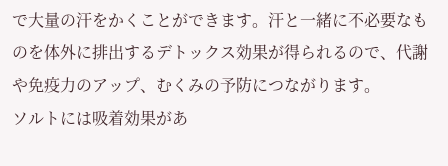で大量の汗をかくことができます。汗と一緒に不必要なものを体外に排出するデトックス効果が得られるので、代謝や免疫力のアップ、むくみの予防につながります。
ソルトには吸着効果があ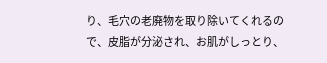り、毛穴の老廃物を取り除いてくれるので、皮脂が分泌され、お肌がしっとり、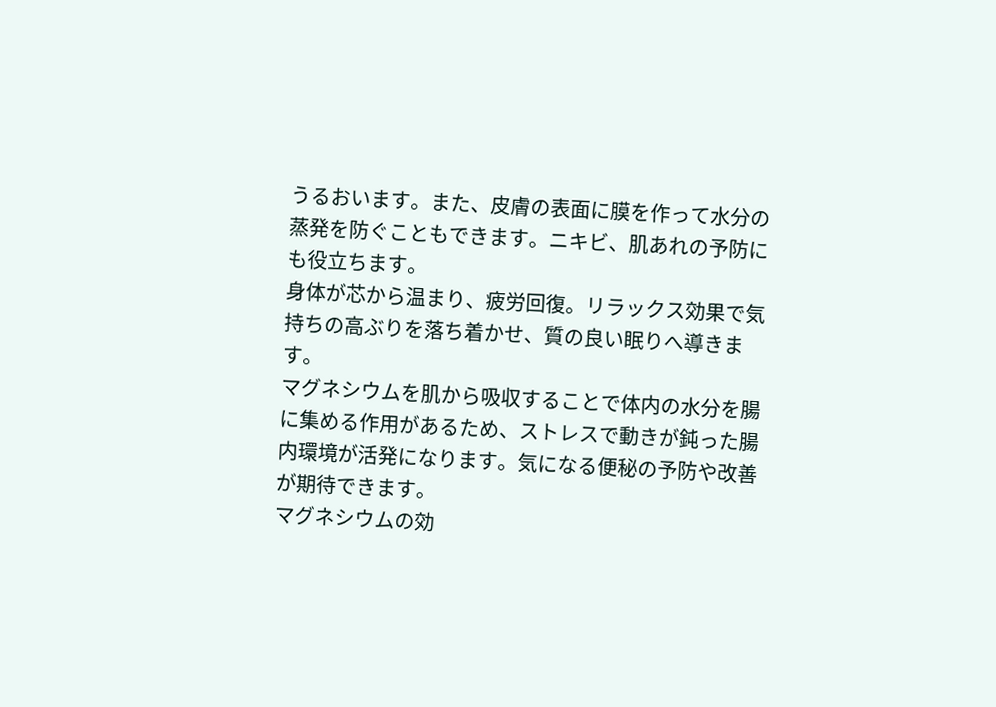うるおいます。また、皮膚の表面に膜を作って水分の蒸発を防ぐこともできます。ニキビ、肌あれの予防にも役立ちます。
身体が芯から温まり、疲労回復。リラックス効果で気持ちの高ぶりを落ち着かせ、質の良い眠りへ導きます。
マグネシウムを肌から吸収することで体内の水分を腸に集める作用があるため、ストレスで動きが鈍った腸内環境が活発になります。気になる便秘の予防や改善が期待できます。
マグネシウムの効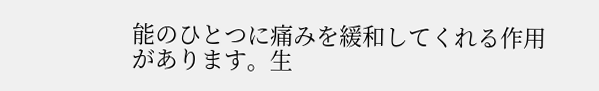能のひとつに痛みを緩和してくれる作用があります。生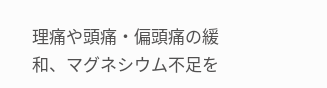理痛や頭痛・偏頭痛の緩和、マグネシウム不足を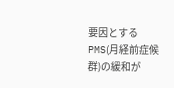要因とするPMS(月経前症候群)の緩和が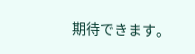期待できます。